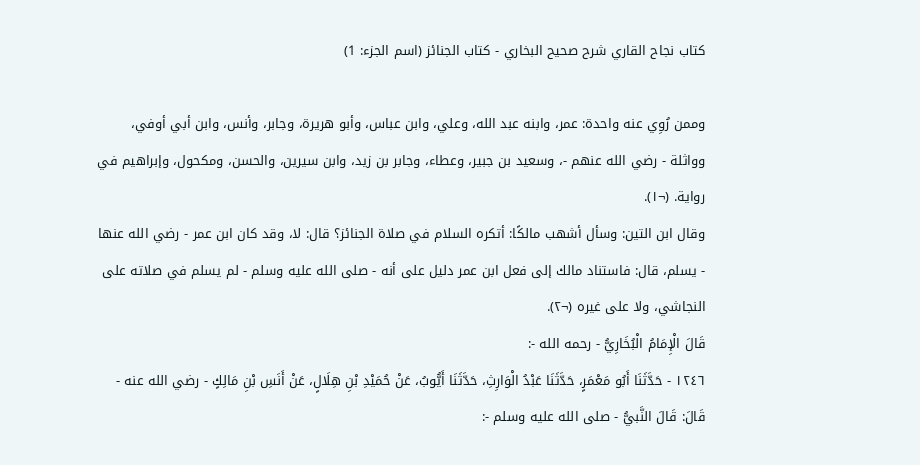كتاب نجاح القاري شرح صحيح البخاري - كتاب الجنائز (اسم الجزء: 1)

وممن رُوِي عنه واحدة: عمر، وابنه عبد الله، وعلي، وابن عباس، وأبو هريرة، وجابر، وأنس، وابن أبي أوفي، وواثلة - رضي الله عنهم -، وسعيد بن جبير، وعطاء، وجابر بن زيد، وابن سيرين، والحسن، ومكحول، وإبراهيم في رواية. (¬١).
وقال ابن التين: وسأل أشهب مالكًا: أتكره السلام في صلاة الجنائز؟ قال: لا، وقد كان ابن عمر - رضي الله عنها - يسلم، قال: فاستناد مالك إلى فعل ابن عمر دليل على أنه - صلى الله عليه وسلم - لم يسلم في صلاته على النجاشي، ولا على غيره (¬٢).
قَالَ الْإِمَامُ الْبُخَارِيُّ - رحمه الله -:
١٢٤٦ - حَدَّثَنَا أَبُو مَعْمَرٍ، حَدَّثَنَا عَبْدُ الْوَارِثِ، حَدَّثَنَا أَيُّوبُ، عَنْ حُمَيْدِ بْنِ هِلَالٍ، عَنْ أَنَسِ بْنِ مَالِكٍ - رضي الله عنه - قَالَ: قَالَ النَّبيُّ - صلى الله عليه وسلم -: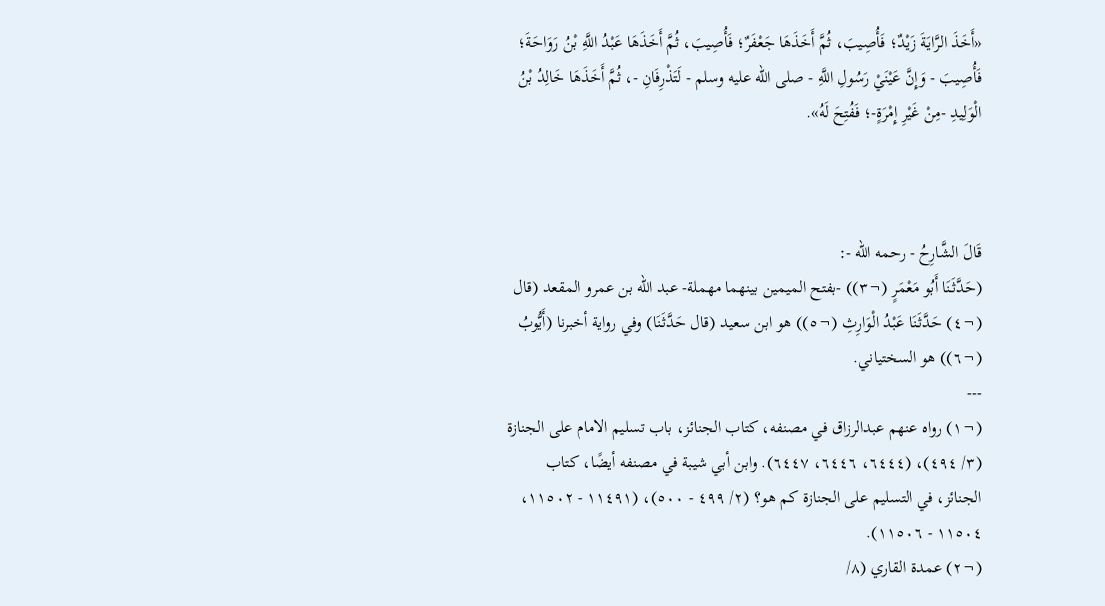«أَخَذَ الرَّايَةَ زَيْدٌ؛ فَأُصِيبَ، ثُمَّ أَخَذَهَا جَعْفَرٌ؛ فَأُصِيبَ، ثُمَّ أَخَذَهَا عَبْدُ اللَّهِ بْنُ رَوَاحَةَ؛ فَأُصِيبَ - وَإِنَّ عَيْنَيْ رَسُولِ اللَّهِ - صلى الله عليه وسلم - لَتَذْرِفَانِ -، ثُمَّ أَخَذَهَا خَالِدُ بْنُ الْوَلِيدِ -مِنْ غَيْرِ إِمْرَةٍ-؛ فَفُتِحَ لَهُ».



قَالَ الشَّارِحُ - رحمه الله -:
(حَدَّثَنَا أَبُو مَعْمَرٍ (¬٣)) -بفتح الميمين بينهما مهملة- عبد الله بن عمرو المقعد (قال (¬٤) حَدَّثَنَا عَبْدُ الْوَارِثِ (¬٥)) هو ابن سعيد (قال حَدَّثَنَا) وفي رواية أخبرنا (أَيُّوبُ (¬٦)) هو السختياني.
---
(¬١) رواه عنهم عبدالرزاق في مصنفه، كتاب الجنائز، باب تسليم الامام على الجنازة (٣/ ٤٩٤)، (٦٤٤٤، ٦٤٤٦، ٦٤٤٧). وابن أبي شيبة في مصنفه أيضًا، كتاب الجنائز، في التسليم على الجنازة كم هو؟ (٢/ ٤٩٩ - ٥٠٠)، (١١٤٩١ - ١١٥٠٢، ١١٥٠٤ - ١١٥٠٦).
(¬٢) عمدة القاري (٨/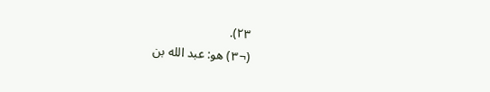٢٣).
(¬٣) هو: عبد الله بن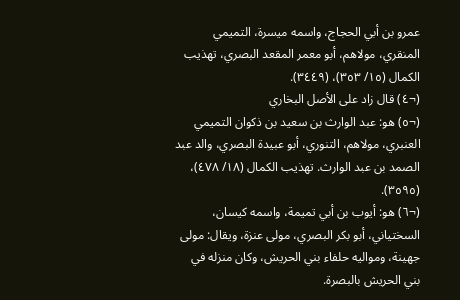عمرو بن أبي الحجاج، واسمه ميسرة، التميمي المنقري، مولاهم، أبو معمر المقعد البصري، تهذيب الكمال (١٥/ ٣٥٣)، (٣٤٤٩).
(¬٤) قال زاد على الأصل البخاري
(¬٥) هو: عبد الوارث بن سعيد بن ذكوان التميمي العنبري، مولاهم، التنوري، أبو عبيدة البصري، والد عبد الصمد بن عبد الوارث. تهذيب الكمال (١٨/ ٤٧٨)، (٣٥٩٥).
(¬٦) هو: أيوب بن أبي تميمة، واسمه كيسان، السختياني، أبو بكر البصري، مولى عنزة، ويقال: مولى جهينة، ومواليه حلفاء بني الحريش، وكان منزله في بني الحريش بالبصرة.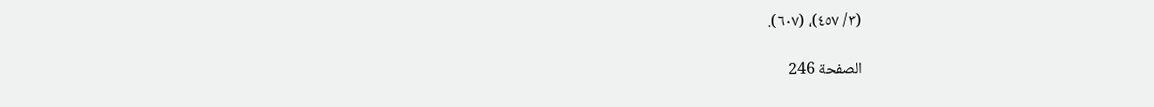(٣/ ٤٥٧)، (٦٠٧).

الصفحة 246